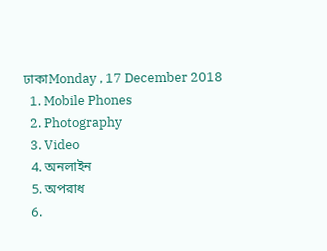ঢাকাMonday , 17 December 2018
  1. Mobile Phones
  2. Photography
  3. Video
  4. অনলাইন
  5. অপরাধ
  6.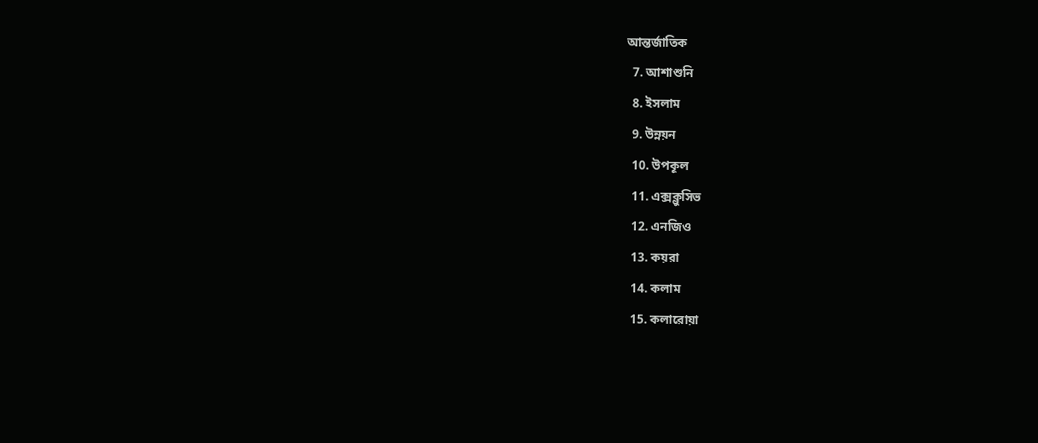আন্তর্জাতিক
  7. আশাশুনি
  8. ইসলাম
  9. উন্নয়ন
  10. উপকূল
  11. এক্সক্লুসিভ
  12. এনজিও
  13. কয়রা
  14. কলাম
  15. কলারোয়া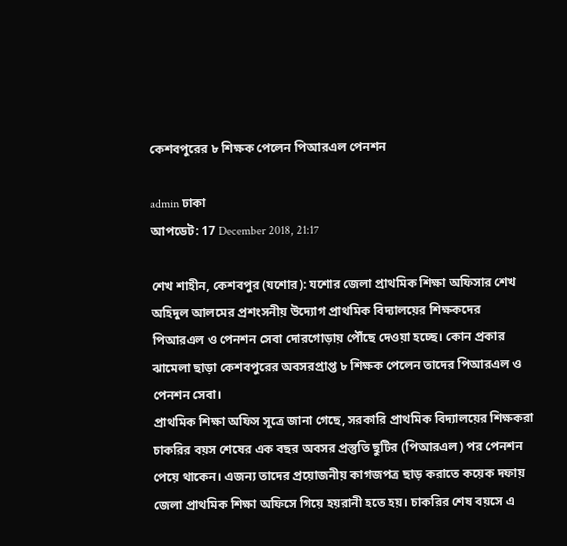কেশবপুরের ৮ শিক্ষক পেলেন পিআরএল পেনশন

admin ঢাকা
আপডেট: 17 December 2018, 21:17

শেখ শাহীন, কেশবপুর (যশোর): যশোর জেলা প্রাথমিক শিক্ষা অফিসার শেখ অহিদুল আলমের প্রশংসনীয় উদ্যোগ প্রাথমিক বিদ্যালয়ের শিক্ষকদের পিআরএল ও পেনশন সেবা দোরগোড়ায় পৌঁছে দেওয়া হচ্ছে। কোন প্রকার ঝামেলা ছাড়া কেশবপুরের অবসরপ্রাপ্ত ৮ শিক্ষক পেলেন তাদের পিআরএল ও পেনশন সেবা।
প্রাথমিক শিক্ষা অফিস সূত্রে জানা গেছে, সরকারি প্রাথমিক বিদ্যালয়ের শিক্ষকরা চাকরির বয়স শেষের এক বছর অবসর প্রস্তুতি ছুটির (পিআরএল) পর পেনশন পেয়ে থাকেন। এজন্য তাদের প্রয়োজনীয় কাগজপত্র ছাড় করাতে কয়েক দফায় জেলা প্রাথমিক শিক্ষা অফিসে গিয়ে হয়রানী হতে হয়। চাকরির শেষ বয়সে এ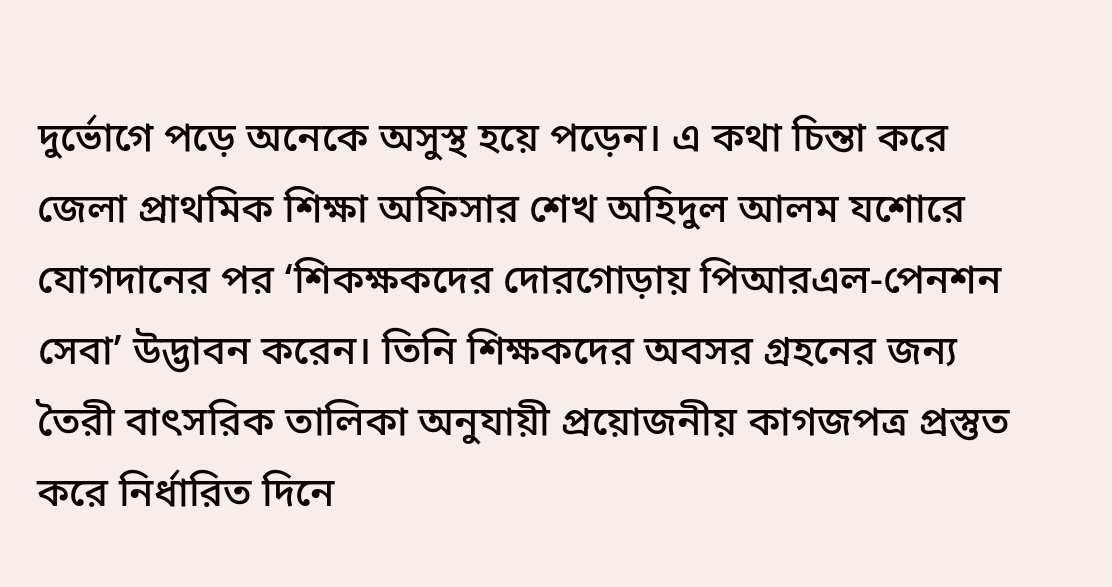দুর্ভোগে পড়ে অনেকে অসুস্থ হয়ে পড়েন। এ কথা চিন্তা করে জেলা প্রাথমিক শিক্ষা অফিসার শেখ অহিদুল আলম যশোরে যোগদানের পর ‘শিকক্ষকদের দোরগোড়ায় পিআরএল-পেনশন সেবা’ উদ্ভাবন করেন। তিনি শিক্ষকদের অবসর গ্রহনের জন্য তৈরী বাৎসরিক তালিকা অনুযায়ী প্রয়োজনীয় কাগজপত্র প্রস্তুত করে নির্ধারিত দিনে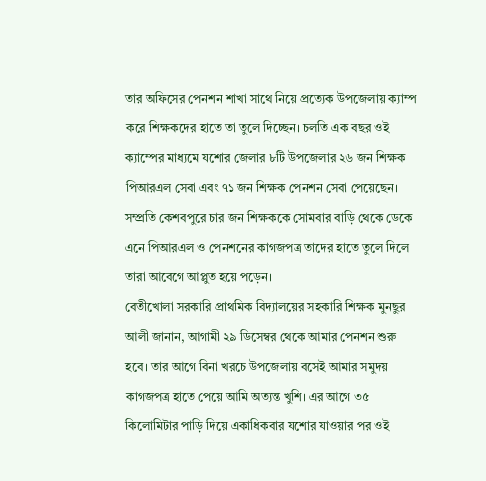তার অফিসের পেনশন শাখা সাথে নিয়ে প্রত্যেক উপজেলায় ক্যাম্প করে শিক্ষকদের হাতে তা তুলে দিচ্ছেন। চলতি এক বছর ওই ক্যাম্পের মাধ্যমে যশোর জেলার ৮টি উপজেলার ২৬ জন শিক্ষক পিআরএল সেবা এবং ৭১ জন শিক্ষক পেনশন সেবা পেয়েছেন। সম্প্রতি কেশবপুরে চার জন শিক্ষককে সোমবার বাড়ি থেকে ডেকে এনে পিআরএল ও পেনশনের কাগজপত্র তাদের হাতে তুলে দিলে তারা আবেগে আপ্লুত হয়ে পড়েন।
বেতীখোলা সরকারি প্রাথমিক বিদ্যালয়ের সহকারি শিক্ষক মুনছুর আলী জানান, আগামী ২৯ ডিসেম্বর থেকে আমার পেনশন শুরু হবে। তার আগে বিনা খরচে উপজেলায় বসেই আমার সমুদয় কাগজপত্র হাতে পেয়ে আমি অত্যন্ত খুশি। এর আগে ৩৫ কিলোমিটার পাড়ি দিয়ে একাধিকবার যশোর যাওয়ার পর ওই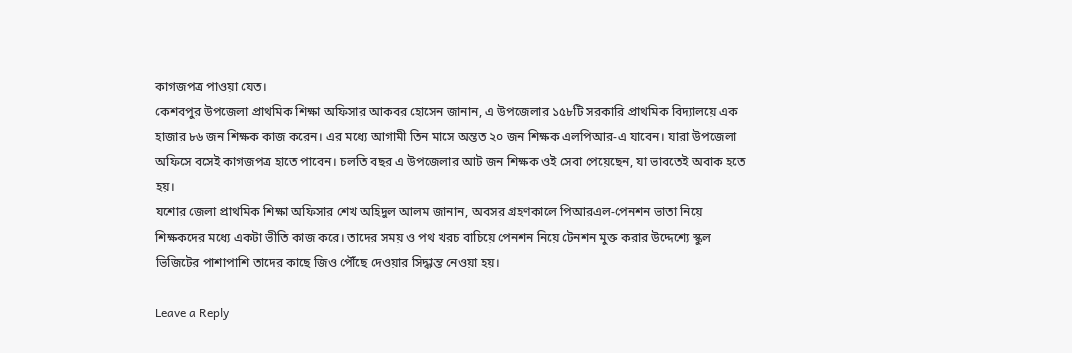কাগজপত্র পাওয়া যেত।
কেশবপুর উপজেলা প্রাথমিক শিক্ষা অফিসার আকবর হোসেন জানান, এ উপজেলার ১৫৮টি সরকারি প্রাথমিক বিদ্যালয়ে এক হাজার ৮৬ জন শিক্ষক কাজ করেন। এর মধ্যে আগামী তিন মাসে অন্তত ২০ জন শিক্ষক এলপিআর-এ যাবেন। যারা উপজেলা অফিসে বসেই কাগজপত্র হাতে পাবেন। চলতি বছর এ উপজেলার আট জন শিক্ষক ওই সেবা পেয়েছেন, যা ভাবতেই অবাক হতে হয়।
যশোর জেলা প্রাথমিক শিক্ষা অফিসার শেখ অহিদুল আলম জানান, অবসর গ্রহণকালে পিআরএল-পেনশন ভাতা নিয়ে শিক্ষকদের মধ্যে একটা ভীতি কাজ করে। তাদের সময় ও পথ খরচ বাচিয়ে পেনশন নিয়ে টেনশন মুক্ত করার উদ্দেশ্যে স্কুল ভিজিটের পাশাপাশি তাদের কাছে জিও পৌঁছে দেওয়ার সিদ্ধান্ত নেওয়া হয়।

Leave a Reply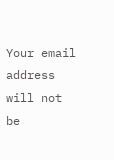Your email address will not be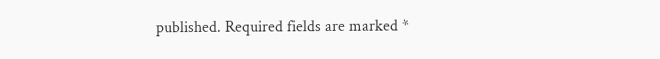published. Required fields are marked *